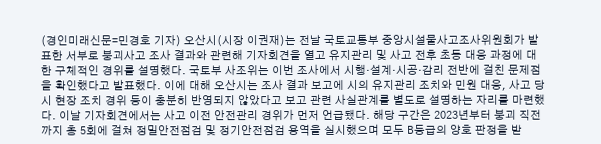(경인미래신문=민경호 기자) 오산시(시장 이권재)는 전날 국토교통부 중앙시설물사고조사위원회가 발표한 서부로 붕괴사고 조사 결과와 관련해 기자회견을 열고 유지관리 및 사고 전후 초동 대응 과정에 대한 구체적인 경위를 설명했다. 국토부 사조위는 이번 조사에서 시행·설계·시공·감리 전반에 걸친 문제점을 확인했다고 발표했다. 이에 대해 오산시는 조사 결과 보고에 시의 유지관리 조치와 민원 대응, 사고 당시 현장 조치 경위 등이 충분히 반영되지 않았다고 보고 관련 사실관계를 별도로 설명하는 자리를 마련했다. 이날 기자회견에서는 사고 이전 안전관리 경위가 먼저 언급됐다. 해당 구간은 2023년부터 붕괴 직전까지 총 5회에 걸쳐 정밀안전점검 및 정기안전점검 용역을 실시했으며 모두 B등급의 양호 판정을 받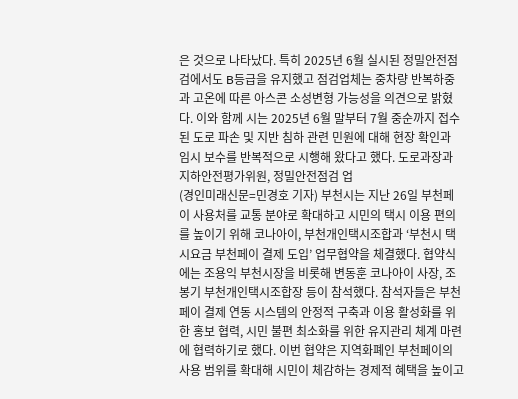은 것으로 나타났다. 특히 2025년 6월 실시된 정밀안전점검에서도 B등급을 유지했고 점검업체는 중차량 반복하중과 고온에 따른 아스콘 소성변형 가능성을 의견으로 밝혔다. 이와 함께 시는 2025년 6월 말부터 7월 중순까지 접수된 도로 파손 및 지반 침하 관련 민원에 대해 현장 확인과 임시 보수를 반복적으로 시행해 왔다고 했다. 도로과장과 지하안전평가위원, 정밀안전점검 업
(경인미래신문=민경호 기자) 부천시는 지난 26일 부천페이 사용처를 교통 분야로 확대하고 시민의 택시 이용 편의를 높이기 위해 코나아이, 부천개인택시조합과 ‘부천시 택시요금 부천페이 결제 도입’ 업무협약을 체결했다. 협약식에는 조용익 부천시장을 비롯해 변동훈 코나아이 사장, 조봉기 부천개인택시조합장 등이 참석했다. 참석자들은 부천페이 결제 연동 시스템의 안정적 구축과 이용 활성화를 위한 홍보 협력, 시민 불편 최소화를 위한 유지관리 체계 마련에 협력하기로 했다. 이번 협약은 지역화폐인 부천페이의 사용 범위를 확대해 시민이 체감하는 경제적 혜택을 높이고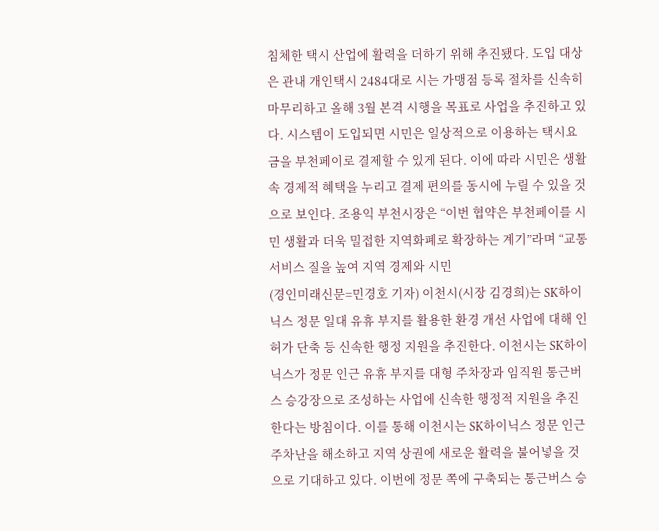침체한 택시 산업에 활력을 더하기 위해 추진됐다. 도입 대상은 관내 개인택시 2484대로 시는 가맹점 등록 절차를 신속히 마무리하고 올해 3월 본격 시행을 목표로 사업을 추진하고 있다. 시스템이 도입되면 시민은 일상적으로 이용하는 택시요금을 부천페이로 결제할 수 있게 된다. 이에 따라 시민은 생활 속 경제적 혜택을 누리고 결제 편의를 동시에 누릴 수 있을 것으로 보인다. 조용익 부천시장은 “이번 협약은 부천페이를 시민 생활과 더욱 밀접한 지역화폐로 확장하는 계기”라며 “교통 서비스 질을 높여 지역 경제와 시민
(경인미래신문=민경호 기자) 이천시(시장 김경희)는 SK하이닉스 정문 일대 유휴 부지를 활용한 환경 개선 사업에 대해 인허가 단축 등 신속한 행정 지원을 추진한다. 이천시는 SK하이닉스가 정문 인근 유휴 부지를 대형 주차장과 임직원 통근버스 승강장으로 조성하는 사업에 신속한 행정적 지원을 추진한다는 방침이다. 이를 통해 이천시는 SK하이닉스 정문 인근 주차난을 해소하고 지역 상권에 새로운 활력을 불어넣을 것으로 기대하고 있다. 이번에 정문 쪽에 구축되는 통근버스 승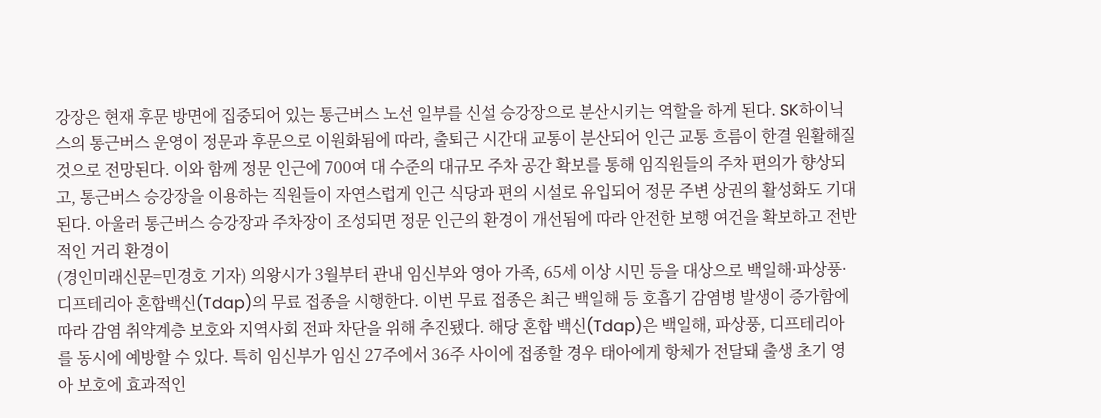강장은 현재 후문 방면에 집중되어 있는 통근버스 노선 일부를 신설 승강장으로 분산시키는 역할을 하게 된다. SK하이닉스의 통근버스 운영이 정문과 후문으로 이원화됨에 따라, 출퇴근 시간대 교통이 분산되어 인근 교통 흐름이 한결 원활해질 것으로 전망된다. 이와 함께 정문 인근에 700여 대 수준의 대규모 주차 공간 확보를 통해 임직원들의 주차 편의가 향상되고, 통근버스 승강장을 이용하는 직원들이 자연스럽게 인근 식당과 편의 시설로 유입되어 정문 주변 상권의 활성화도 기대된다. 아울러 통근버스 승강장과 주차장이 조성되면 정문 인근의 환경이 개선됨에 따라 안전한 보행 여건을 확보하고 전반적인 거리 환경이
(경인미래신문=민경호 기자) 의왕시가 3월부터 관내 임신부와 영아 가족, 65세 이상 시민 등을 대상으로 백일해·파상풍·디프테리아 혼합백신(Tdap)의 무료 접종을 시행한다. 이번 무료 접종은 최근 백일해 등 호흡기 감염병 발생이 증가함에 따라 감염 취약계층 보호와 지역사회 전파 차단을 위해 추진됐다. 해당 혼합 백신(Tdap)은 백일해, 파상풍, 디프테리아를 동시에 예방할 수 있다. 특히 임신부가 임신 27주에서 36주 사이에 접종할 경우 태아에게 항체가 전달돼 출생 초기 영아 보호에 효과적인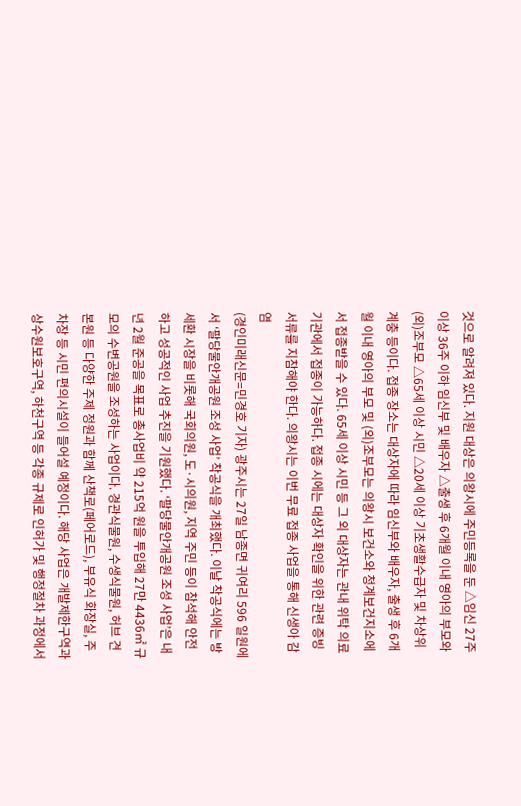것으로 알려져 있다. 지원 대상은 의왕시에 주민등록을 둔 △임신 27주 이상 36주 이하 임신부 및 배우자 △출생 후 6개월 이내 영아의 부모와 (외)조부모 △65세 이상 시민 △20세 이상 기초생활수급자 및 차상위계충 등이다. 접종 장소는 대상자에 따라 임신부와 배우자, 출생 후 6개월 이내 영아의 부모 및 (외)조부모는 의왕시 보건소와 청계보건지소에서 접종받을 수 있다. 65세 이상 시민 등 그 외 대상자는 관내 위탁 의료 기관에서 접종이 가능하다. 접종 시에는 대상자 확인을 위한 관련 증빙서류를 지참해야 한다. 의왕시는 이번 무료 접종 사업을 통해 신생아 감염
(경인미래신문=민경호 기자) 광주시는 27일 남종면 귀여리 596 일원에서 ‘팔당물안개공원 조성 사업’ 착공식을 개최했다. 이날 착공식에는 방세환 시장을 비롯해 국회의원, 도·시의원, 지역 주민 등이 참석해 안전하고 성공적인 사업 추진을 기원했다. ‘팔당물안개공원 조성 사업’은 내년 2월 준공을 목표로 총사업비 약 215억 원을 투입해 27만 4436㎡ 규모의 수변공원을 조성하는 사업이다. 경관식물원, 수생식물원, 허브 견본원 등 다양한 주제 정원과 함께 산책로(페어로드), 부유식 화장실, 주차장 등 시민 편의시설이 들어설 예정이다. 해당 사업은 개발제한구역과 상수원보호구역, 하천구역 등 각종 규제로 인허가 및 행정절차 과정에서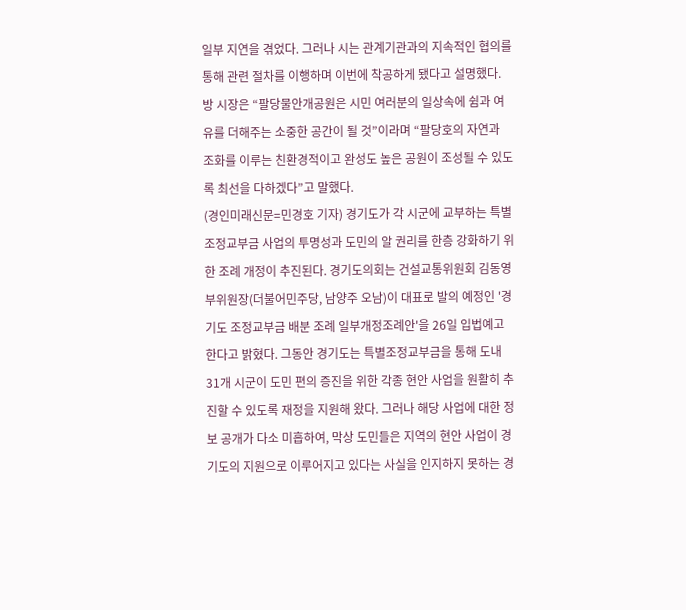일부 지연을 겪었다. 그러나 시는 관계기관과의 지속적인 협의를 통해 관련 절차를 이행하며 이번에 착공하게 됐다고 설명했다. 방 시장은 “팔당물안개공원은 시민 여러분의 일상속에 쉼과 여유를 더해주는 소중한 공간이 될 것”이라며 “팔당호의 자연과 조화를 이루는 친환경적이고 완성도 높은 공원이 조성될 수 있도록 최선을 다하겠다”고 말했다.
(경인미래신문=민경호 기자) 경기도가 각 시군에 교부하는 특별조정교부금 사업의 투명성과 도민의 알 권리를 한층 강화하기 위한 조례 개정이 추진된다. 경기도의회는 건설교통위원회 김동영 부위원장(더불어민주당, 남양주 오남)이 대표로 발의 예정인 '경기도 조정교부금 배분 조례 일부개정조례안'을 26일 입법예고 한다고 밝혔다. 그동안 경기도는 특별조정교부금을 통해 도내 31개 시군이 도민 편의 증진을 위한 각종 현안 사업을 원활히 추진할 수 있도록 재정을 지원해 왔다. 그러나 해당 사업에 대한 정보 공개가 다소 미흡하여, 막상 도민들은 지역의 현안 사업이 경기도의 지원으로 이루어지고 있다는 사실을 인지하지 못하는 경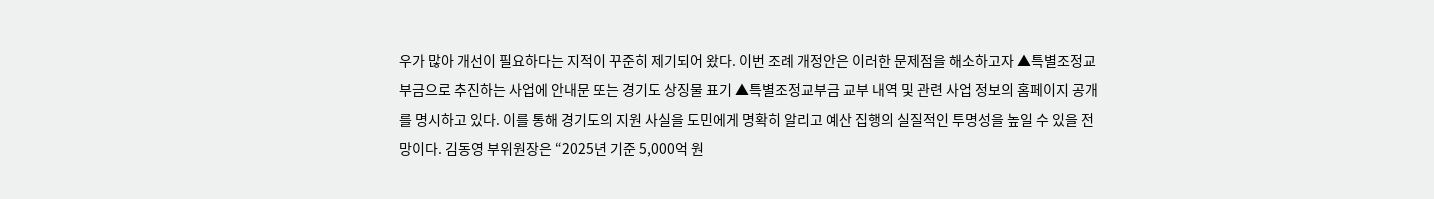우가 많아 개선이 필요하다는 지적이 꾸준히 제기되어 왔다. 이번 조례 개정안은 이러한 문제점을 해소하고자 ▲특별조정교부금으로 추진하는 사업에 안내문 또는 경기도 상징물 표기 ▲특별조정교부금 교부 내역 및 관련 사업 정보의 홈페이지 공개를 명시하고 있다. 이를 통해 경기도의 지원 사실을 도민에게 명확히 알리고 예산 집행의 실질적인 투명성을 높일 수 있을 전망이다. 김동영 부위원장은 “2025년 기준 5,000억 원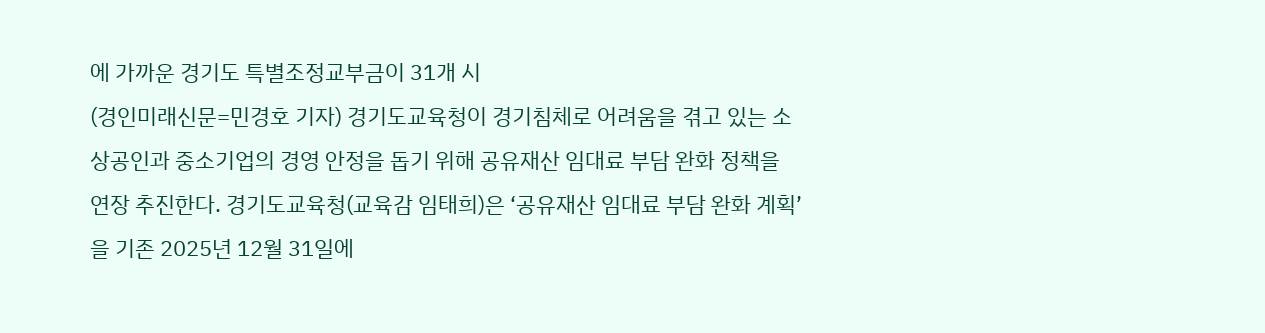에 가까운 경기도 특별조정교부금이 31개 시
(경인미래신문=민경호 기자) 경기도교육청이 경기침체로 어려움을 겪고 있는 소상공인과 중소기업의 경영 안정을 돕기 위해 공유재산 임대료 부담 완화 정책을 연장 추진한다. 경기도교육청(교육감 임태희)은 ‘공유재산 임대료 부담 완화 계획’을 기존 2025년 12월 31일에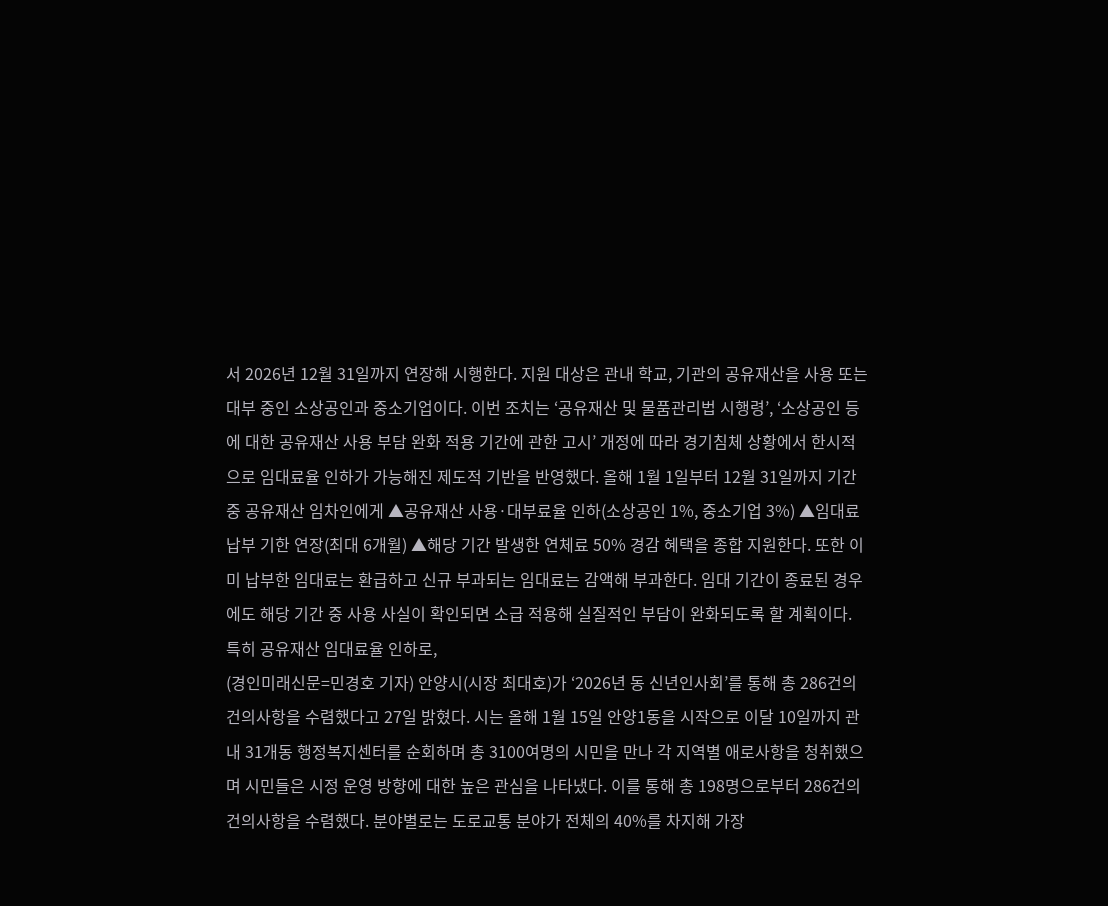서 2026년 12월 31일까지 연장해 시행한다. 지원 대상은 관내 학교, 기관의 공유재산을 사용 또는 대부 중인 소상공인과 중소기업이다. 이번 조치는 ‘공유재산 및 물품관리법 시행령’, ‘소상공인 등에 대한 공유재산 사용 부담 완화 적용 기간에 관한 고시’ 개정에 따라 경기침체 상황에서 한시적으로 임대료율 인하가 가능해진 제도적 기반을 반영했다. 올해 1월 1일부터 12월 31일까지 기간 중 공유재산 임차인에게 ▲공유재산 사용·대부료율 인하(소상공인 1%, 중소기업 3%) ▲임대료 납부 기한 연장(최대 6개월) ▲해당 기간 발생한 연체료 50% 경감 혜택을 종합 지원한다. 또한 이미 납부한 임대료는 환급하고 신규 부과되는 임대료는 감액해 부과한다. 임대 기간이 종료된 경우에도 해당 기간 중 사용 사실이 확인되면 소급 적용해 실질적인 부담이 완화되도록 할 계획이다. 특히 공유재산 임대료율 인하로,
(경인미래신문=민경호 기자) 안양시(시장 최대호)가 ‘2026년 동 신년인사회’를 통해 총 286건의 건의사항을 수렴했다고 27일 밝혔다. 시는 올해 1월 15일 안양1동을 시작으로 이달 10일까지 관내 31개동 행정복지센터를 순회하며 총 3100여명의 시민을 만나 각 지역별 애로사항을 청취했으며 시민들은 시정 운영 방향에 대한 높은 관심을 나타냈다. 이를 통해 총 198명으로부터 286건의 건의사항을 수렴했다. 분야별로는 도로교통 분야가 전체의 40%를 차지해 가장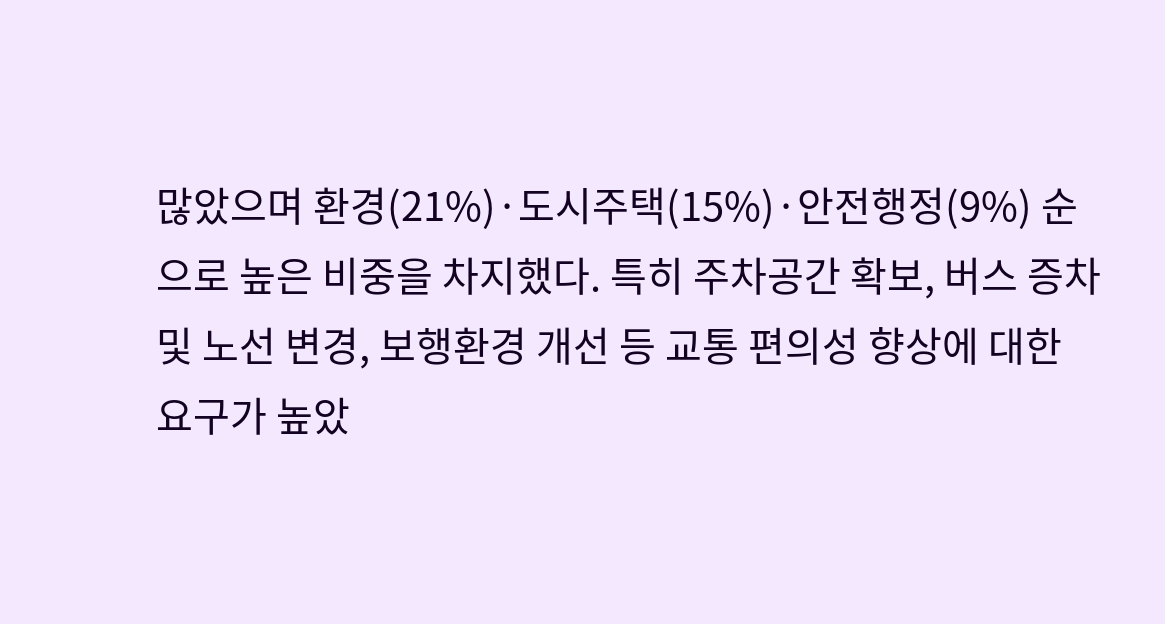많았으며 환경(21%)·도시주택(15%)·안전행정(9%) 순으로 높은 비중을 차지했다. 특히 주차공간 확보, 버스 증차 및 노선 변경, 보행환경 개선 등 교통 편의성 향상에 대한 요구가 높았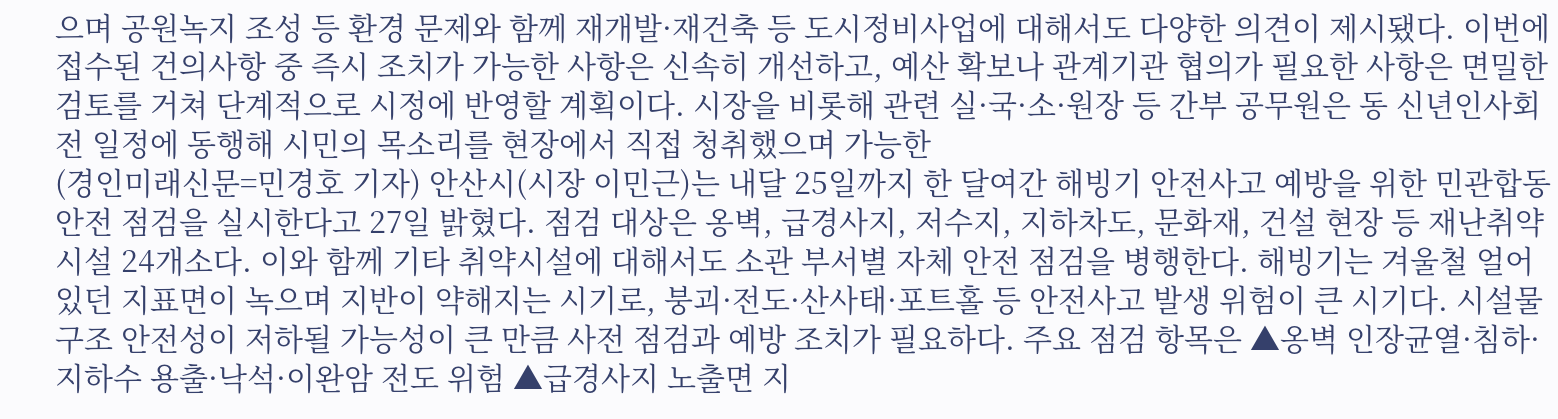으며 공원녹지 조성 등 환경 문제와 함께 재개발·재건축 등 도시정비사업에 대해서도 다양한 의견이 제시됐다. 이번에 접수된 건의사항 중 즉시 조치가 가능한 사항은 신속히 개선하고, 예산 확보나 관계기관 협의가 필요한 사항은 면밀한 검토를 거쳐 단계적으로 시정에 반영할 계획이다. 시장을 비롯해 관련 실·국·소·원장 등 간부 공무원은 동 신년인사회 전 일정에 동행해 시민의 목소리를 현장에서 직접 청취했으며 가능한
(경인미래신문=민경호 기자) 안산시(시장 이민근)는 내달 25일까지 한 달여간 해빙기 안전사고 예방을 위한 민관합동 안전 점검을 실시한다고 27일 밝혔다. 점검 대상은 옹벽, 급경사지, 저수지, 지하차도, 문화재, 건설 현장 등 재난취약시설 24개소다. 이와 함께 기타 취약시설에 대해서도 소관 부서별 자체 안전 점검을 병행한다. 해빙기는 겨울철 얼어 있던 지표면이 녹으며 지반이 약해지는 시기로, 붕괴·전도·산사태·포트홀 등 안전사고 발생 위험이 큰 시기다. 시설물 구조 안전성이 저하될 가능성이 큰 만큼 사전 점검과 예방 조치가 필요하다. 주요 점검 항목은 ▲옹벽 인장균열·침하·지하수 용출·낙석·이완암 전도 위험 ▲급경사지 노출면 지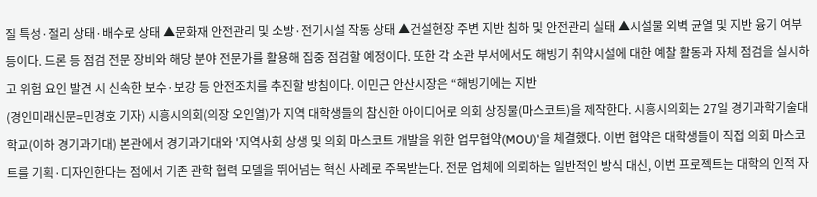질 특성·절리 상태·배수로 상태 ▲문화재 안전관리 및 소방·전기시설 작동 상태 ▲건설현장 주변 지반 침하 및 안전관리 실태 ▲시설물 외벽 균열 및 지반 융기 여부 등이다. 드론 등 점검 전문 장비와 해당 분야 전문가를 활용해 집중 점검할 예정이다. 또한 각 소관 부서에서도 해빙기 취약시설에 대한 예찰 활동과 자체 점검을 실시하고 위험 요인 발견 시 신속한 보수·보강 등 안전조치를 추진할 방침이다. 이민근 안산시장은 “해빙기에는 지반
(경인미래신문=민경호 기자) 시흥시의회(의장 오인열)가 지역 대학생들의 참신한 아이디어로 의회 상징물(마스코트)을 제작한다. 시흥시의회는 27일 경기과학기술대학교(이하 경기과기대) 본관에서 경기과기대와 '지역사회 상생 및 의회 마스코트 개발을 위한 업무협약(MOU)'을 체결했다. 이번 협약은 대학생들이 직접 의회 마스코트를 기획·디자인한다는 점에서 기존 관학 협력 모델을 뛰어넘는 혁신 사례로 주목받는다. 전문 업체에 의뢰하는 일반적인 방식 대신, 이번 프로젝트는 대학의 인적 자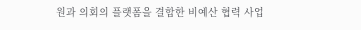원과 의회의 플랫폼을 결합한 비예산 협력 사업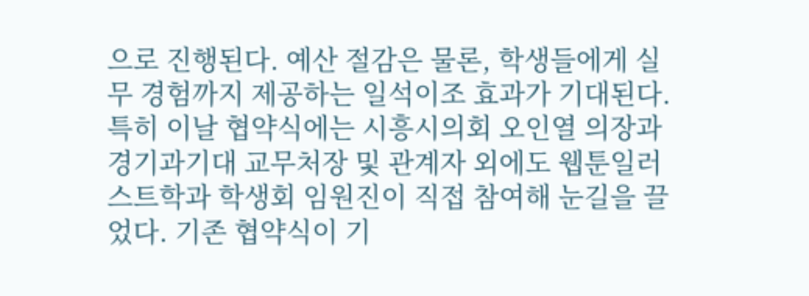으로 진행된다. 예산 절감은 물론, 학생들에게 실무 경험까지 제공하는 일석이조 효과가 기대된다. 특히 이날 협약식에는 시흥시의회 오인열 의장과 경기과기대 교무처장 및 관계자 외에도 웹툰일러스트학과 학생회 임원진이 직접 참여해 눈길을 끌었다. 기존 협약식이 기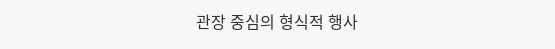관장 중심의 형식적 행사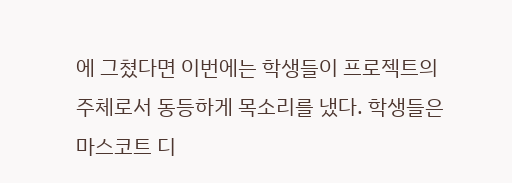에 그쳤다면 이번에는 학생들이 프로젝트의 주체로서 동등하게 목소리를 냈다. 학생들은 마스코트 디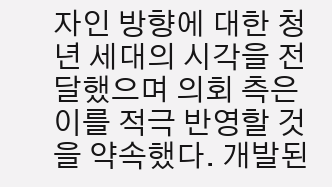자인 방향에 대한 청년 세대의 시각을 전달했으며 의회 측은 이를 적극 반영할 것을 약속했다. 개발된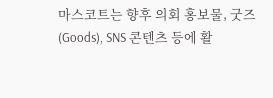마스코트는 향후 의회 홍보물, 굿즈(Goods), SNS 콘텐츠 등에 활